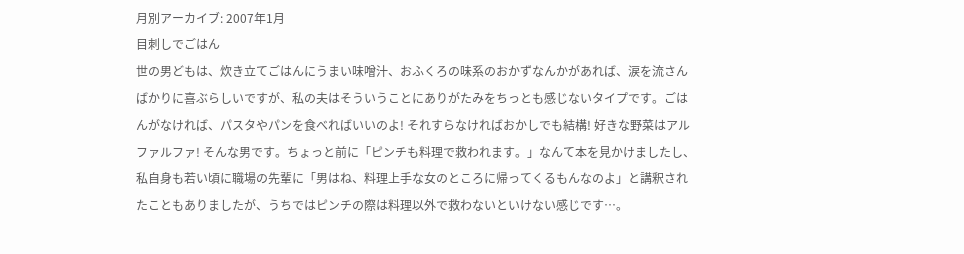月別アーカイブ: 2007年1月
目刺しでごはん
世の男どもは、炊き立てごはんにうまい味噌汁、おふくろの味系のおかずなんかがあれば、涙を流さんばかりに喜ぶらしいですが、私の夫はそういうことにありがたみをちっとも感じないタイプです。ごはんがなければ、パスタやパンを食べればいいのよ! それすらなければおかしでも結構! 好きな野菜はアルファルファ! そんな男です。ちょっと前に「ピンチも料理で救われます。」なんて本を見かけましたし、私自身も若い頃に職場の先輩に「男はね、料理上手な女のところに帰ってくるもんなのよ」と講釈されたこともありましたが、うちではピンチの際は料理以外で救わないといけない感じです…。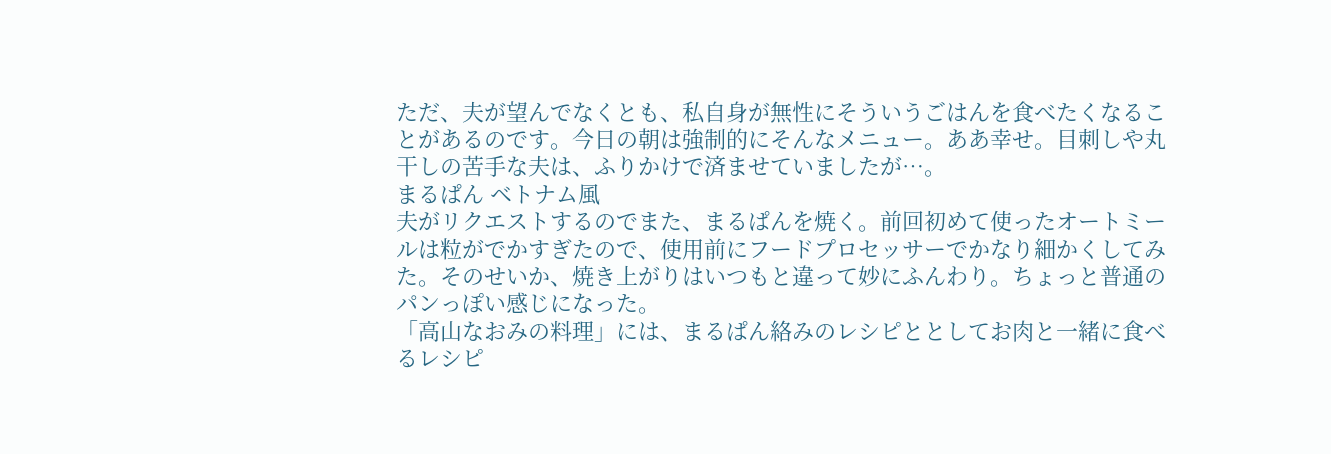ただ、夫が望んでなくとも、私自身が無性にそういうごはんを食べたくなることがあるのです。今日の朝は強制的にそんなメニュー。ああ幸せ。目刺しや丸干しの苦手な夫は、ふりかけで済ませていましたが…。
まるぱん ベトナム風
夫がリクエストするのでまた、まるぱんを焼く。前回初めて使ったオートミールは粒がでかすぎたので、使用前にフードプロセッサーでかなり細かくしてみた。そのせいか、焼き上がりはいつもと違って妙にふんわり。ちょっと普通のパンっぽい感じになった。
「高山なおみの料理」には、まるぱん絡みのレシピととしてお肉と一緒に食べるレシピ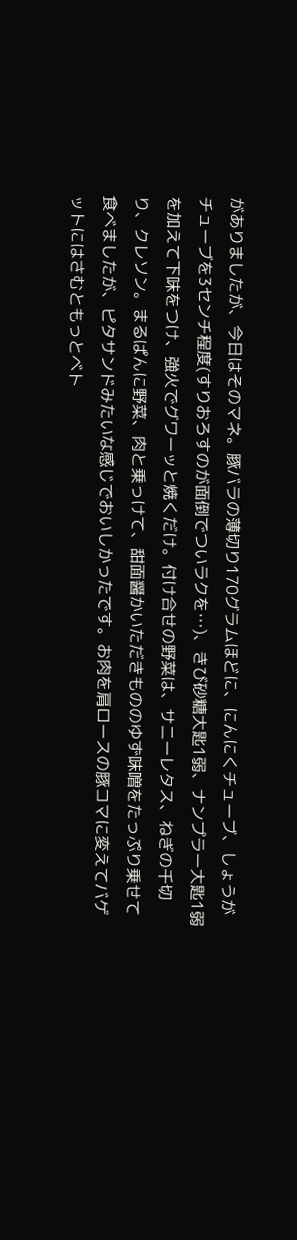がありましたが、今日はそのマネ。豚バラの薄切り170グラムほどに、にんにくチューブ、しょうがチューブを3センチ程度(すりおろすのが面倒でついラクを…)、きび砂糖大匙1弱、ナンプラー大匙1弱を加えて下味をつけ、強火でグワーッと焼くだけ。付け合せの野菜は、サニーレタス、ねぎの千切り、クレソン。まるぱんに野菜、肉と乗っけて、甜面醤かいただきもののゆず味噌をたっぷり乗せて食べましたが、ピタサンドみたいな感じでおいしかったです。お肉を肩ロースの豚コマに変えてバゲットにはさむともっとベト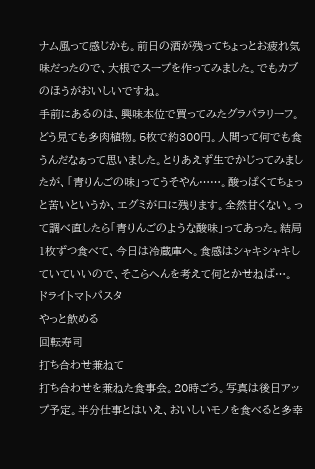ナム風って感じかも。前日の酒が残ってちょっとお疲れ気味だったので、大根でスープを作ってみました。でもカブのほうがおいしいですね。
手前にあるのは、興味本位で買ってみたグラパラリーフ。どう見ても多肉植物。5枚で約300円。人間って何でも食うんだなぁって思いました。とりあえず生でかじってみましたが、「青りんごの味」ってうそやん……。酸っぱくてちょっと苦いというか、エグミが口に残ります。全然甘くない。って調べ直したら「青りんごのような酸味」ってあった。結局1枚ずつ食べて、今日は冷蔵庫へ。食感はシャキシャキしていていいので、そこらへんを考えて何とかせねば…。
ドライトマトパスタ
やっと飲める
回転寿司
打ち合わせ兼ねて
打ち合わせを兼ねた食事会。20時ごろ。写真は後日アップ予定。半分仕事とはいえ、おいしいモノを食べると多幸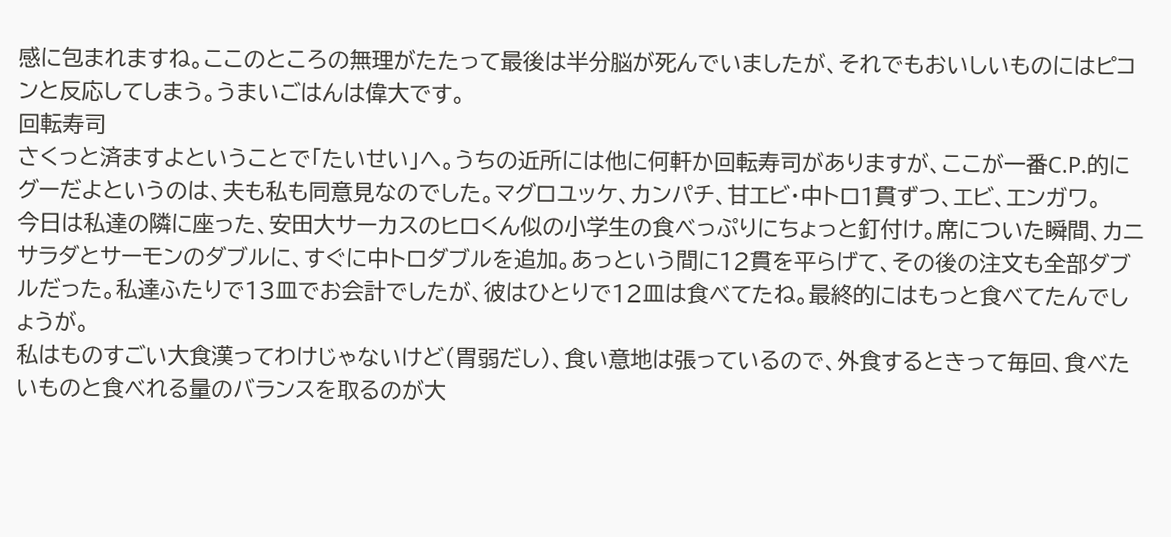感に包まれますね。ここのところの無理がたたって最後は半分脳が死んでいましたが、それでもおいしいものにはピコンと反応してしまう。うまいごはんは偉大です。
回転寿司
さくっと済ますよということで「たいせい」へ。うちの近所には他に何軒か回転寿司がありますが、ここが一番C.P.的にグーだよというのは、夫も私も同意見なのでした。マグロユッケ、カンパチ、甘エビ・中トロ1貫ずつ、エビ、エンガワ。
今日は私達の隣に座った、安田大サーカスのヒロくん似の小学生の食べっぷりにちょっと釘付け。席についた瞬間、カニサラダとサーモンのダブルに、すぐに中トロダブルを追加。あっという間に12貫を平らげて、その後の注文も全部ダブルだった。私達ふたりで13皿でお会計でしたが、彼はひとりで12皿は食べてたね。最終的にはもっと食べてたんでしょうが。
私はものすごい大食漢ってわけじゃないけど(胃弱だし)、食い意地は張っているので、外食するときって毎回、食べたいものと食べれる量のバランスを取るのが大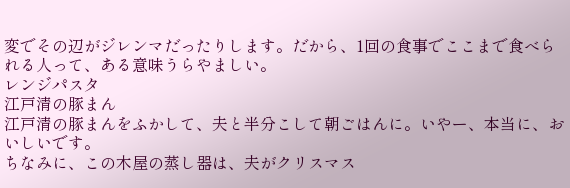変でその辺がジレンマだったりします。だから、1回の食事でここまで食べられる人って、ある意味うらやましい。
レンジパスタ
江戸清の豚まん
江戸清の豚まんをふかして、夫と半分こして朝ごはんに。いやー、本当に、おいしいです。
ちなみに、この木屋の蒸し器は、夫がクリスマス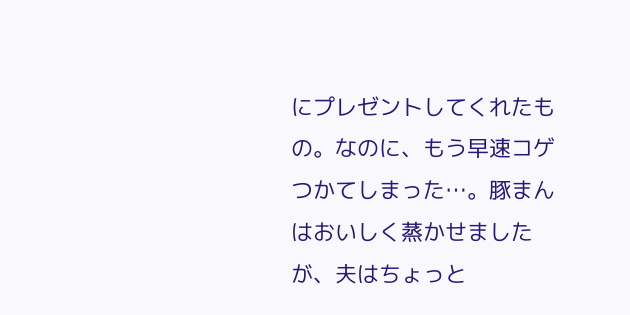にプレゼントしてくれたもの。なのに、もう早速コゲつかてしまった…。豚まんはおいしく蒸かせましたが、夫はちょっと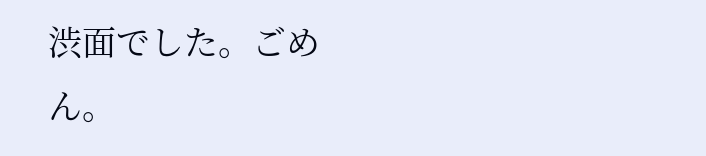渋面でした。ごめん。